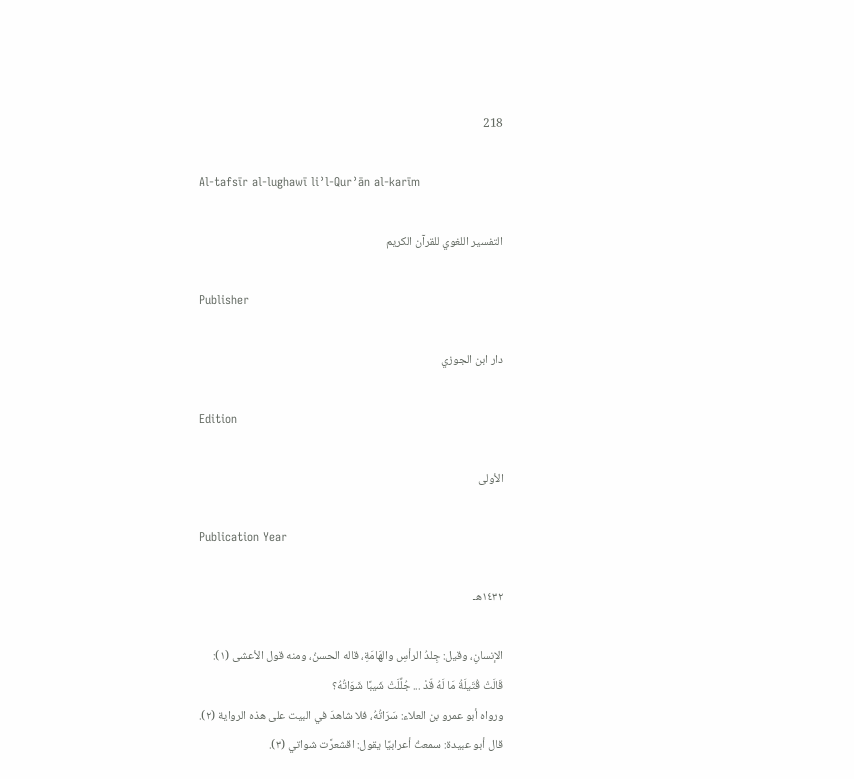218

Al-tafsīr al-lughawī liʾl-Qurʾān al-karīm

التفسير اللغوي للقرآن الكريم

Publisher

دار ابن الجوزي

Edition

الأولى

Publication Year

١٤٣٢هـ

الإنسانِ، وقيل: جِلدُ الرأسِ والهَامَةِ، قاله الحسنُ، ومنه قول الأعشى (١):
قَالَتْ قُتَيلَةُ مَا لَهُ قّدْ ... جُلِّلَتْ شَيبًا شَوَاتُهُ؟
ورواه أبو عمرو بن العلاء: سَرَاتُهُ، فلا شاهدَ في البيت على هذه الرواية (٢).
قال أبو عبيدة: سمعتُ أعرابيًا يقول: اقشعرَّت شواتي (٣).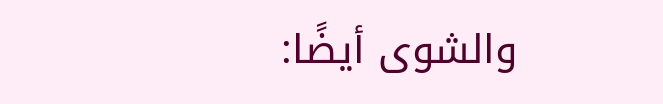والشوى أيضًا: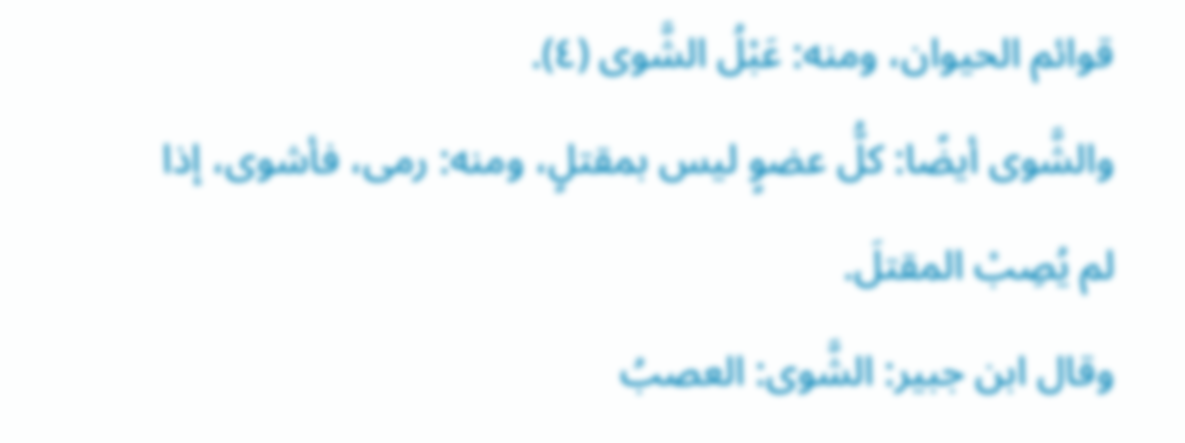قوائم الحيوان، ومنه: عَبْلُ الشَّوى (٤).
والشَّوى أيضًا: كلُّ عضوٍ ليس بمقتلٍ، ومنه: رمى، فأشوى، إذا لم يُصِبْ المقتلَ.
وقال ابن جبير: الشَّوى: العصبُ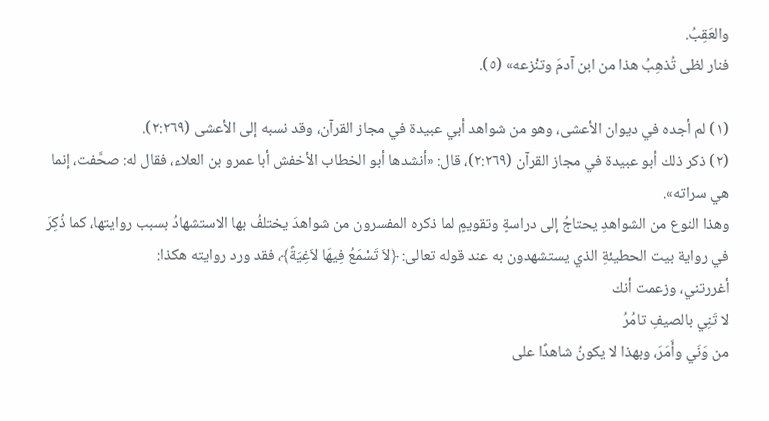والعَقِبُ.
فنار لظى تُذهِبُ هذا من ابن آدمَ وتنْزعه» (٥).

(١) لم أجده في ديوان الأعشى، وهو من شواهد أبي عبيدة في مجاز القرآن، وقد نسبه إلى الأعشى (٢:٢٦٩).
(٢) ذكر ذلك أبو عبيدة في مجاز القرآن (٢:٢٦٩)، قال: «أنشدها أبو الخطاب الأخفش أبا عمرو بن العلاء، فقال له: صحَّفت، إنما هي سراته».
وهذا النوع من الشواهدِ يحتاجُ إلى دراسةٍ وتقويمٍ لما ذكره المفسرون من شواهدَ يختلفُ بها الاستشهادُ بسبب روايتها، كما ذُكِرَ في رواية بيت الحطيئةِ الذي يستشهدون به عند قوله تعالى: ﴿لاَ تَسْمَعُ فِيهَا لاَغِيَةً﴾، فقد ورد روايته هكذا:
أغررتني، وزعمت أنك
لا تَنِي بالصيفِ تامُرُ
من وَنَي وأَمَرَ، وبهذا لا يكونُ شاهدًا على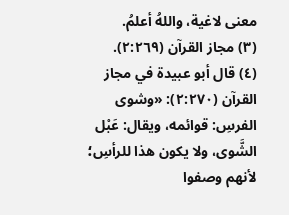معنى لاغية، واللهُ أعلمُ.
(٣) مجاز القرآن (٢:٢٦٩).
(٤) قال أبو عبيدة في مجاز القرآن (٢:٢٧٠): «وشوى الفرسِ: قوائمه، ويقال: عَبْل الشَّوى، ولا يكون هذا للرأسِ؛ لأنهم وصفوا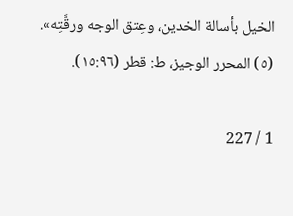الخيل بأسالة الخدين، وعِتق الوجه ورقَّتِه».
(٥) المحرر الوجيز، ط: قطر (١٥:٩٦).

1 / 227